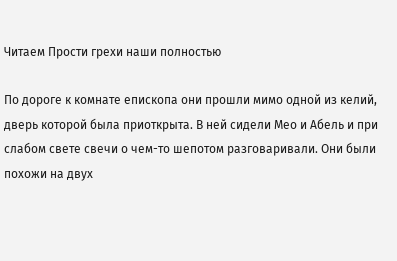Читаем Прости грехи наши полностью

По дороге к комнате епископа они прошли мимо одной из келий, дверь которой была приоткрыта. В ней сидели Мео и Абель и при слабом свете свечи о чем-то шепотом разговаривали. Они были похожи на двух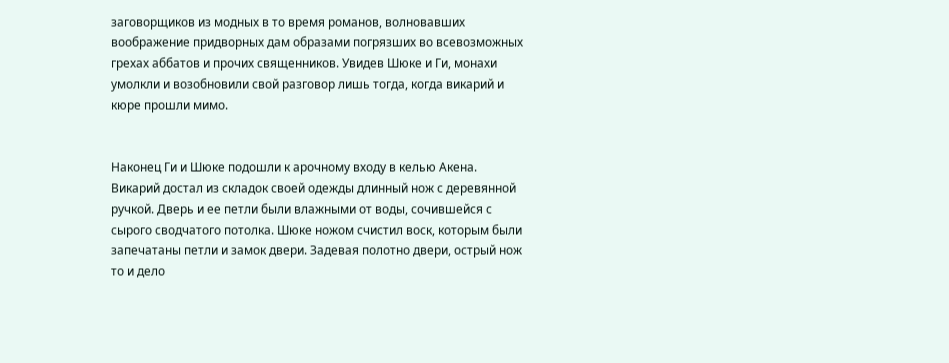заговорщиков из модных в то время романов, волновавших воображение придворных дам образами погрязших во всевозможных грехах аббатов и прочих священников. Увидев Шюке и Ги, монахи умолкли и возобновили свой разговор лишь тогда, когда викарий и кюре прошли мимо.


Наконец Ги и Шюке подошли к арочному входу в келью Акена. Викарий достал из складок своей одежды длинный нож с деревянной ручкой. Дверь и ее петли были влажными от воды, сочившейся с сырого сводчатого потолка. Шюке ножом счистил воск, которым были запечатаны петли и замок двери. Задевая полотно двери, острый нож то и дело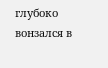глубоко вонзался в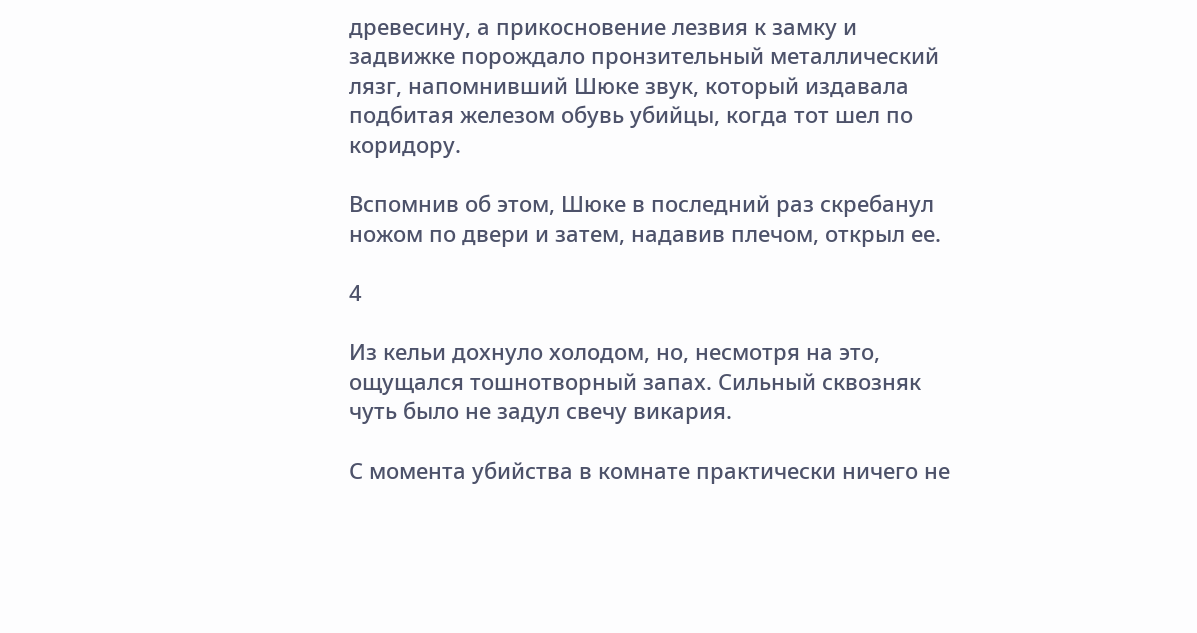древесину, а прикосновение лезвия к замку и задвижке порождало пронзительный металлический лязг, напомнивший Шюке звук, который издавала подбитая железом обувь убийцы, когда тот шел по коридору.

Вспомнив об этом, Шюке в последний раз скребанул ножом по двери и затем, надавив плечом, открыл ее.

4

Из кельи дохнуло холодом, но, несмотря на это, ощущался тошнотворный запах. Сильный сквозняк чуть было не задул свечу викария.

С момента убийства в комнате практически ничего не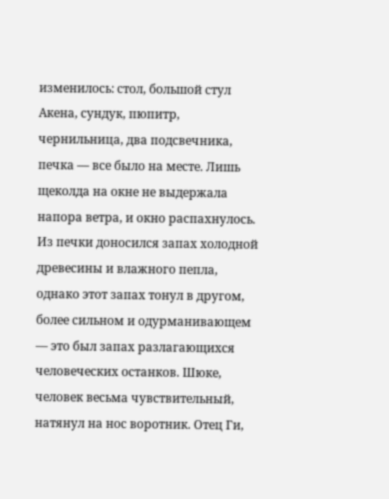изменилось: стол, большой стул Акена, сундук, пюпитр, чернильница, два подсвечника, печка — все было на месте. Лишь щеколда на окне не выдержала напора ветра, и окно распахнулось. Из печки доносился запах холодной древесины и влажного пепла, однако этот запах тонул в другом, более сильном и одурманивающем — это был запах разлагающихся человеческих останков. Шюке, человек весьма чувствительный, натянул на нос воротник. Отец Ги,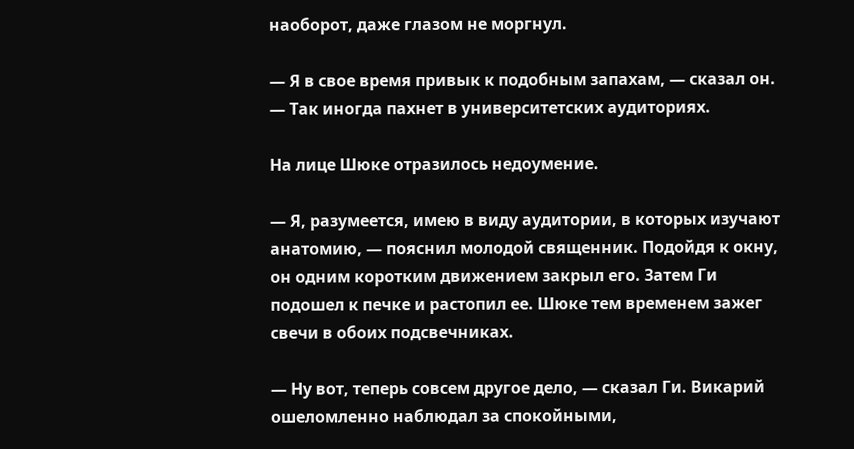наоборот, даже глазом не моргнул.

— Я в свое время привык к подобным запахам, — сказал он. — Так иногда пахнет в университетских аудиториях.

На лице Шюке отразилось недоумение.

— Я, разумеется, имею в виду аудитории, в которых изучают анатомию, — пояснил молодой священник. Подойдя к окну, он одним коротким движением закрыл его. Затем Ги подошел к печке и растопил ее. Шюке тем временем зажег свечи в обоих подсвечниках.

— Ну вот, теперь совсем другое дело, — сказал Ги. Викарий ошеломленно наблюдал за спокойными,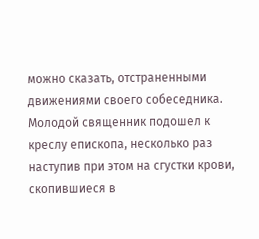можно сказать, отстраненными движениями своего собеседника. Молодой священник подошел к креслу епископа, несколько раз наступив при этом на сгустки крови, скопившиеся в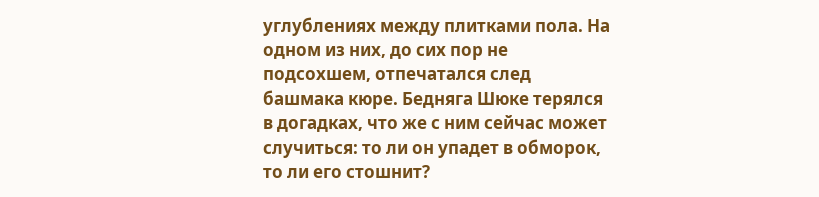углублениях между плитками пола. На одном из них, до сих пор не подсохшем, отпечатался след башмака кюре. Бедняга Шюке терялся в догадках, что же с ним сейчас может случиться: то ли он упадет в обморок, то ли его стошнит?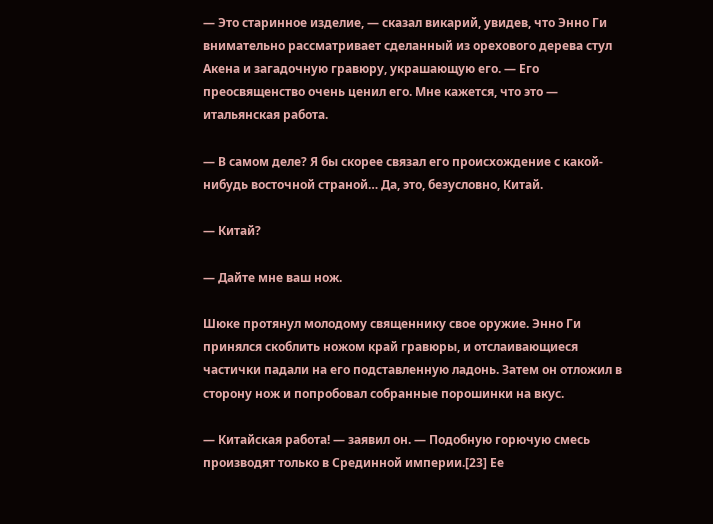— Это старинное изделие, — сказал викарий, увидев, что Энно Ги внимательно рассматривает сделанный из орехового дерева стул Акена и загадочную гравюру, украшающую его. — Его преосвященство очень ценил его. Мне кажется, что это — итальянская работа.

— В самом деле? Я бы скорее связал его происхождение с какой-нибудь восточной страной… Да, это, безусловно, Китай.

— Китай?

— Дайте мне ваш нож.

Шюке протянул молодому священнику свое оружие. Энно Ги принялся скоблить ножом край гравюры, и отслаивающиеся частички падали на его подставленную ладонь. Затем он отложил в сторону нож и попробовал собранные порошинки на вкус.

— Китайская работа! — заявил он. — Подобную горючую смесь производят только в Срединной империи.[23] Ее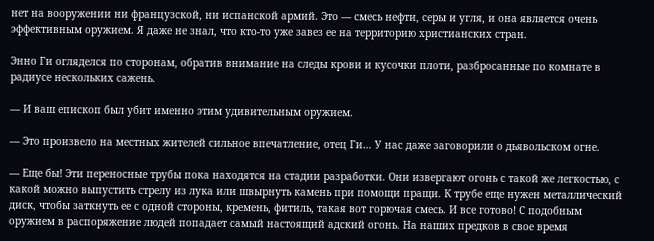нет на вооружении ни французской, ни испанской армий. Это — смесь нефти, серы и угля, и она является очень эффективным оружием. Я даже не знал, что кто-то уже завез ее на территорию христианских стран.

Энно Ги огляделся по сторонам, обратив внимание на следы крови и кусочки плоти, разбросанные по комнате в радиусе нескольких сажень.

— И ваш епископ был убит именно этим удивительным оружием.

— Это произвело на местных жителей сильное впечатление, отец Ги… У нас даже заговорили о дьявольском огне.

— Еще бы! Эти переносные трубы пока находятся на стадии разработки. Они извергают огонь с такой же легкостью, с какой можно выпустить стрелу из лука или швырнуть камень при помощи пращи. К трубе еще нужен металлический диск, чтобы заткнуть ее с одной стороны, кремень, фитиль, такая вот горючая смесь. И все готово! С подобным оружием в распоряжение людей попадает самый настоящий адский огонь. На наших предков в свое время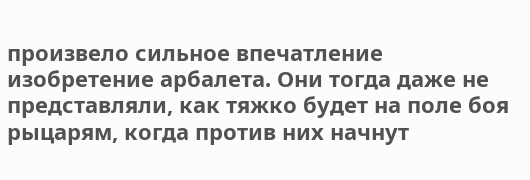произвело сильное впечатление изобретение арбалета. Они тогда даже не представляли, как тяжко будет на поле боя рыцарям, когда против них начнут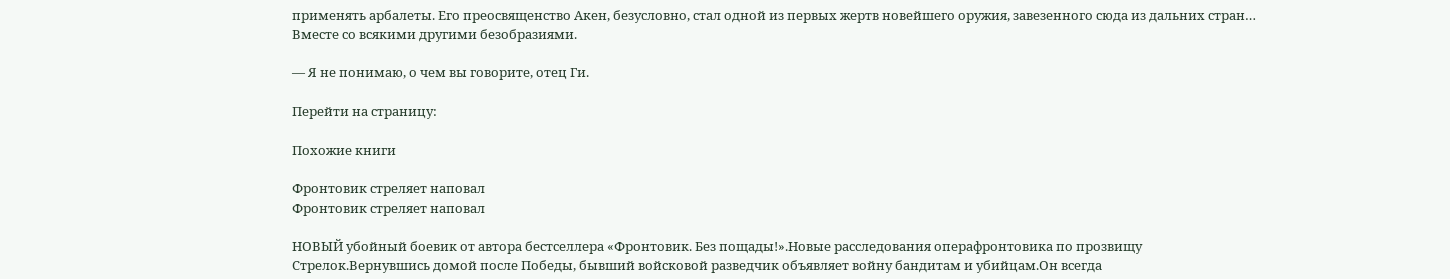применять арбалеты. Его преосвященство Акен, безусловно, стал одной из первых жертв новейшего оружия, завезенного сюда из дальних стран… Вместе со всякими другими безобразиями.

— Я не понимаю, о чем вы говорите, отец Ги.

Перейти на страницу:

Похожие книги

Фронтовик стреляет наповал
Фронтовик стреляет наповал

НОВЫЙ убойный боевик от автора бестселлера «Фронтовик. Без пощады!».Новые расследования операфронтовика по прозвищу Стрелок.Вернувшись домой после Победы, бывший войсковой разведчик объявляет войну бандитам и убийцам.Он всегда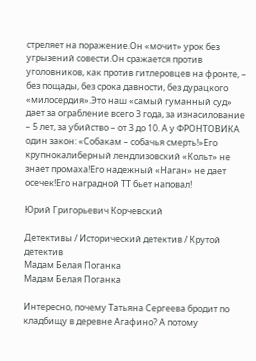стреляет на поражение.Он «мочит» урок без угрызений совести.Он сражается против уголовников, как против гитлеровцев на фронте, – без пощады, без срока давности, без дурацкого «милосердия».Это наш «самый гуманный суд» дает за ограбление всего 3 года, за изнасилование – 5 лет, за убийство – от 3 до 10. А у ФРОНТОВИКА один закон: «Собакам – собачья смерть!»Его крупнокалиберный лендлизовский «Кольт» не знает промаха!Его надежный «Наган» не дает осечек!Его наградной ТТ бьет наповал!

Юрий Григорьевич Корчевский

Детективы / Исторический детектив / Крутой детектив
Мадам Белая Поганка
Мадам Белая Поганка

Интересно, почему Татьяна Сергеева бродит по кладбищу в деревне Агафино? А потому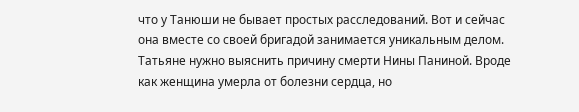что у Танюши не бывает простых расследований. Вот и сейчас она вместе со своей бригадой занимается уникальным делом. Татьяне нужно выяснить причину смерти Нины Паниной. Вроде как женщина умерла от болезни сердца, но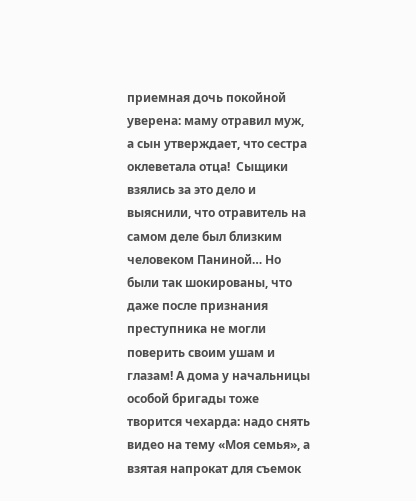приемная дочь покойной уверена: маму отравил муж, а сын утверждает, что сестра оклеветала отца!  Сыщики взялись за это дело и выяснили, что отравитель на самом деле был близким человеком Паниной… Но были так шокированы, что даже после признания преступника не могли поверить своим ушам и глазам! А дома у начальницы особой бригады тоже творится чехарда: надо снять видео на тему «Моя семья», а взятая напрокат для съемок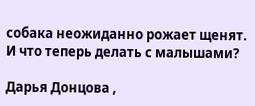собака неожиданно рожает щенят. И что теперь делать с малышами?

Дарья Донцова ,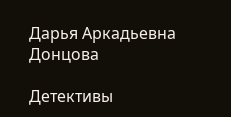Дарья Аркадьевна Донцова

Детективы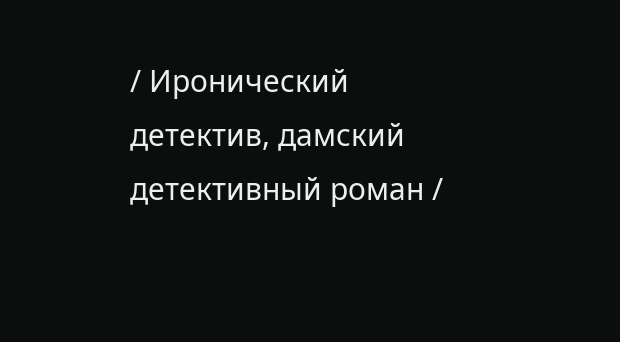/ Иронический детектив, дамский детективный роман /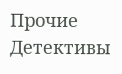Прочие Детективы